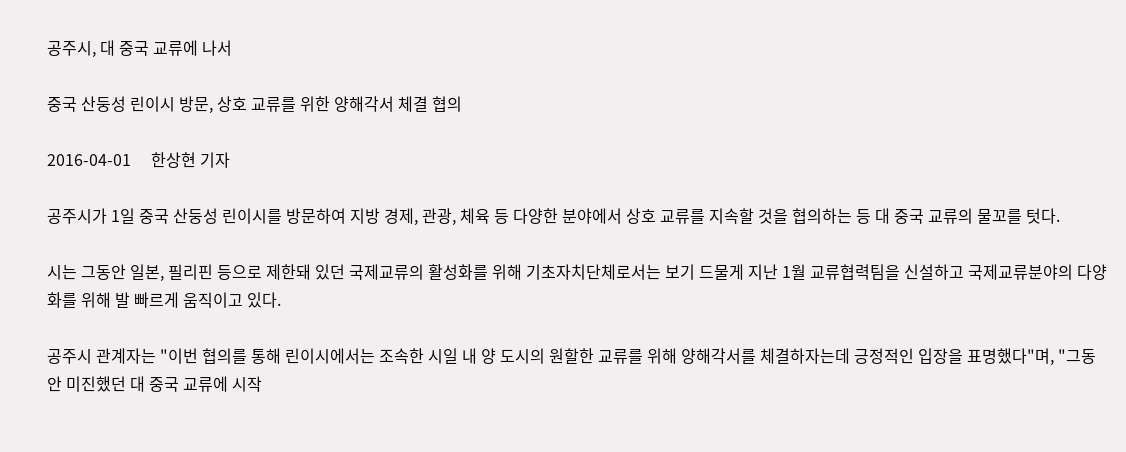공주시, 대 중국 교류에 나서

중국 산둥성 린이시 방문, 상호 교류를 위한 양해각서 체결 협의

2016-04-01     한상현 기자

공주시가 1일 중국 산둥성 린이시를 방문하여 지방 경제, 관광, 체육 등 다양한 분야에서 상호 교류를 지속할 것을 협의하는 등 대 중국 교류의 물꼬를 텃다.

시는 그동안 일본, 필리핀 등으로 제한돼 있던 국제교류의 활성화를 위해 기초자치단체로서는 보기 드물게 지난 1월 교류협력팀을 신설하고 국제교류분야의 다양화를 위해 발 빠르게 움직이고 있다.

공주시 관계자는 "이번 협의를 통해 린이시에서는 조속한 시일 내 양 도시의 원할한 교류를 위해 양해각서를 체결하자는데 긍정적인 입장을 표명했다"며, "그동안 미진했던 대 중국 교류에 시작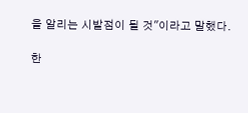을 알리는 시발점이 될 것"이라고 말했다.

한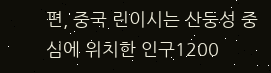편, 중국 린이시는 산둥성 중심에 위치한 인구1200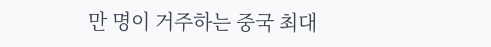만 명이 거주하는 중국 최대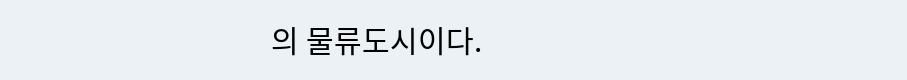의 물류도시이다.